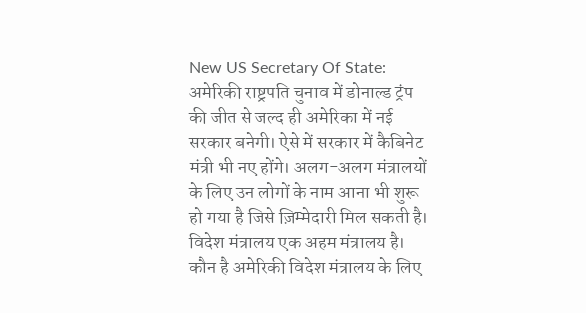New US Secretary Of State: अमेरिकी राष्ट्रपति चुनाव में डोनाल्ड ट्रंप की जीत से जल्द ही अमेरिका में नई सरकार बनेगी। ऐसे में सरकार में कैबिनेट मंत्री भी नए होंगे। अलग-अलग मंत्रालयों के लिए उन लोगों के नाम आना भी शुरू हो गया है जिसे ज़िम्मेदारी मिल सकती है। विदेश मंत्रालय एक अहम मंत्रालय है। कौन है अमेरिकी विदेश मंत्रालय के लिए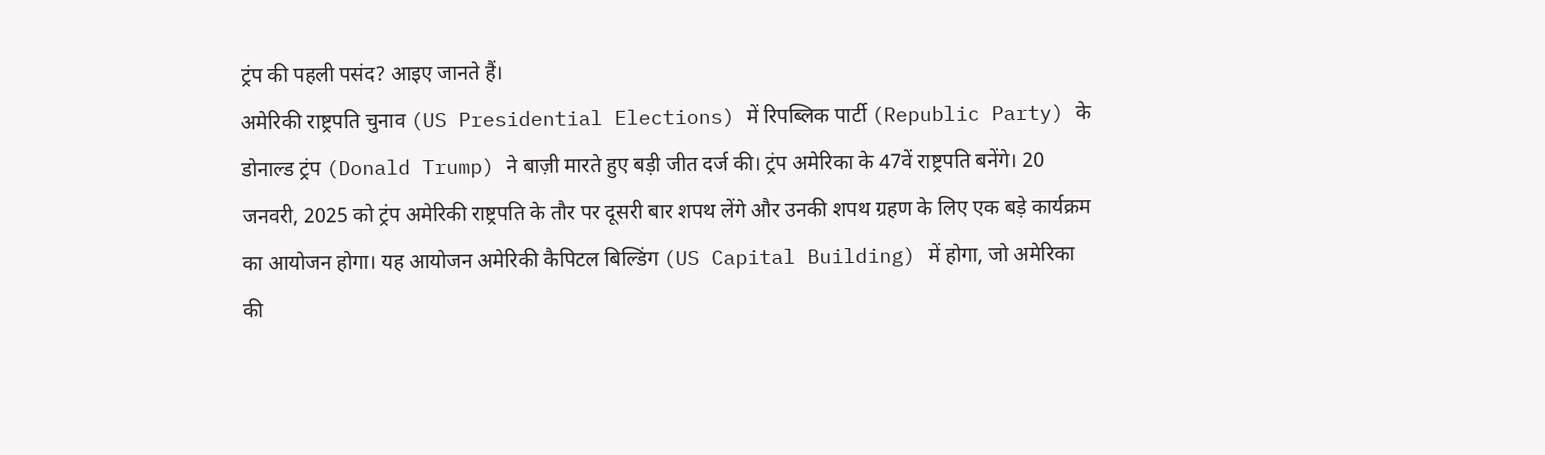ट्रंप की पहली पसंद? आइए जानते हैं।
अमेरिकी राष्ट्रपति चुनाव (US Presidential Elections) में रिपब्लिक पार्टी (Republic Party) के डोनाल्ड ट्रंप (Donald Trump) ने बाज़ी मारते हुए बड़ी जीत दर्ज की। ट्रंप अमेरिका के 47वें राष्ट्रपति बनेंगे। 20 जनवरी, 2025 को ट्रंप अमेरिकी राष्ट्रपति के तौर पर दूसरी बार शपथ लेंगे और उनकी शपथ ग्रहण के लिए एक बड़े कार्यक्रम का आयोजन होगा। यह आयोजन अमेरिकी कैपिटल बिल्डिंग (US Capital Building) में होगा, जो अमेरिका की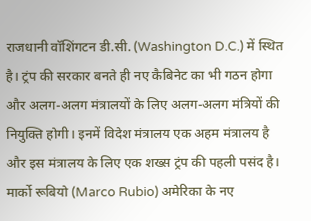राजधानी वॉशिंगटन डी.सी. (Washington D.C.) में स्थित है। ट्रंप की सरकार बनते ही नए कैबिनेट का भी गठन होगा और अलग-अलग मंत्रालयों के लिए अलग-अलग मंत्रियों की नियुक्ति होगी। इनमें विदेश मंत्रालय एक अहम मंत्रालय है और इस मंत्रालय के लिए एक शख्स ट्रंप की पहली पसंद है।
मार्को रूबियो (Marco Rubio) अमेरिका के नए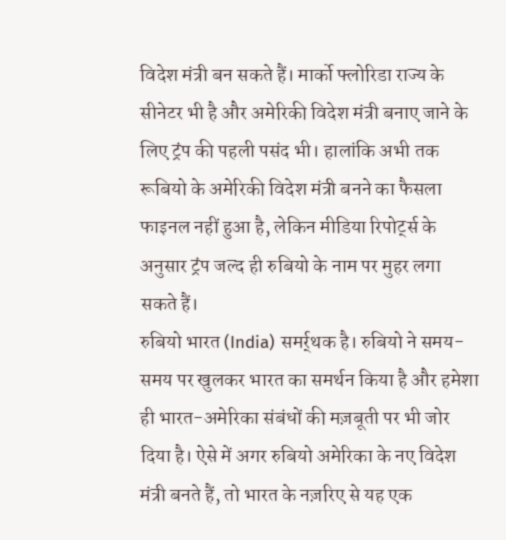विदेश मंत्री बन सकते हैं। मार्को फ्लोरिडा राज्य के सीनेटर भी है और अमेरिकी विदेश मंत्री बनाए जाने के लिए ट्रंप की पहली पसंद भी। हालांकि अभी तक रूबियो के अमेरिकी विदेश मंत्री बनने का फैसला फाइनल नहीं हुआ है, लेकिन मीडिया रिपोर्ट्स के अनुसार ट्रंप जल्द ही रुबियो के नाम पर मुहर लगा सकते हैं।
रुबियो भारत (India) समर्र्थक है। रुबियो ने समय-समय पर खुलकर भारत का समर्थन किया है और हमेशा ही भारत-अमेरिका संबंधों की मज़बूती पर भी जोर दिया है। ऐसे में अगर रुबियो अमेरिका के नए विदेश मंत्री बनते हैं, तो भारत के नज़रिए से यह एक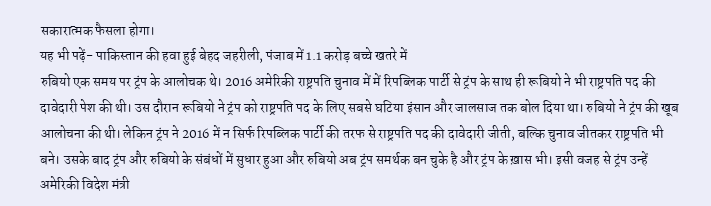सकारात्मक फैसला होगा।
यह भी पढ़ें- पाकिस्तान की हवा हुई बेहद जहरीली, पंजाब में 1.1 करोड़ बच्चे खतरे में
रुबियो एक समय पर ट्रंप के आलोचक थे। 2016 अमेरिकी राष्ट्रपति चुनाव में में रिपब्लिक पार्टी से ट्रंप के साथ ही रूबियो ने भी राष्ट्रपति पद की दावेदारी पेश की थी। उस दौरान रूबियो ने ट्रंप को राष्ट्रपति पद के लिए सबसे घटिया इंसान और जालसाज तक बोल दिया था। रुबियो ने ट्रंप की खूब आलोचना की थी। लेकिन ट्रंप ने 2016 में न सिर्फ रिपब्लिक पार्टी की तरफ से राष्ट्रपति पद की दावेदारी जीती, बल्कि चुनाव जीतकर राष्ट्रपति भी बने। उसके बाद ट्रंप और रुबियो के संबंधों में सुधार हुआ और रुबियो अब ट्रंप समर्थक बन चुके है और ट्रंप के ख़ास भी। इसी वजह से ट्रंप उन्हें अमेरिकी विदेश मंत्री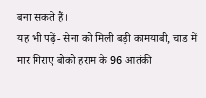बना सकते हैं।
यह भी पढ़ें- सेना को मिली बड़ी कामयाबी, चाड में मार गिराए बोको हराम के 96 आतंकी